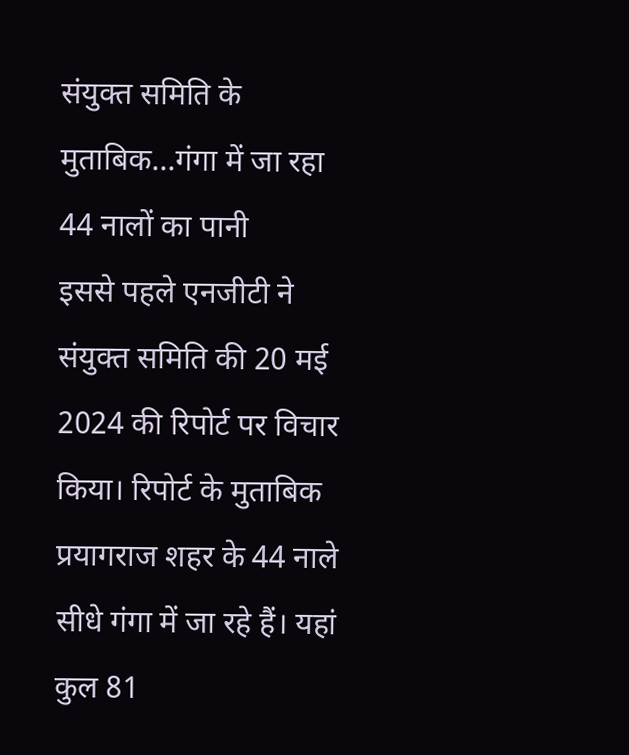संयुक्त समिति के मुताबिक...गंगा में जा रहा 44 नालों का पानी
इससे पहले एनजीटी ने संयुक्त समिति की 20 मई 2024 की रिपोर्ट पर विचार किया। रिपोर्ट के मुताबिक प्रयागराज शहर के 44 नाले सीधे गंगा में जा रहे हैं। यहां कुल 81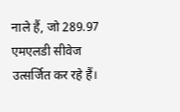नाले हैं, जो 289.97 एमएलडी सीवेज उत्सर्जित कर रहे हैं।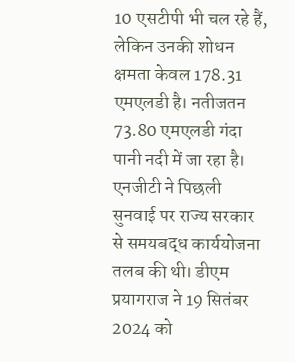10 एसटीपी भी चल रहे हैं, लेकिन उनकी शोधन क्षमता केवल 178.31 एमएलडी है। नतीजतन 73.80 एमएलडी गंदा पानी नदी में जा रहा है।
एनजीटी ने पिछली सुनवाई पर राज्य सरकार से समयबद्ध कार्ययोजना तलब की थी। डीएम प्रयागराज ने 19 सितंबर 2024 को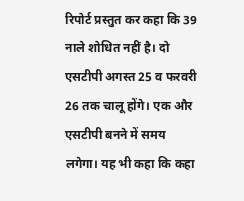रिपोर्ट प्रस्तुत कर कहा कि 39 नाले शोधित नहीं है। दो एसटीपी अगस्त 25 व फरवरी 26 तक चालू होंगे। एक और एसटीपी बनने में समय लगेगा। यह भी कहा कि कहा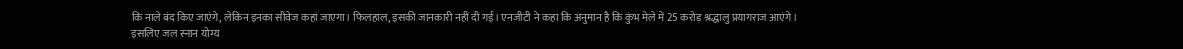कि नाले बंद किए जाएंगे, लेकिन इनका सीवेज कहां जाएगा। फिलहाल, इसकी जानकारी नहीं दी गई। एनजीटी ने कहा कि अनुमान है कि कुंभ मेले में 25 करोड़ श्रद्धालु प्रयागराज आएंगे। इसलिए जल स्नान योग्य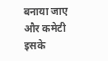बनाया जाए और कमेटी इसके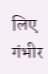लिए गंभीर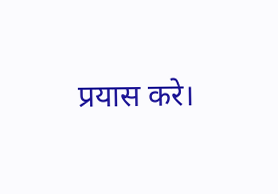प्रयास करे।